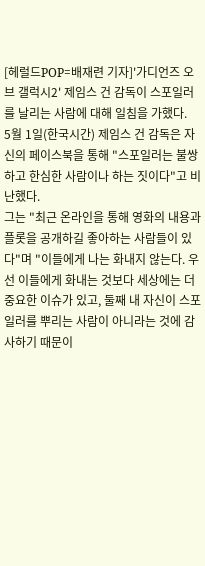[헤럴드POP=배재련 기자]'가디언즈 오브 갤럭시2' 제임스 건 감독이 스포일러를 날리는 사람에 대해 일침을 가했다.
5월 1일(한국시간) 제임스 건 감독은 자신의 페이스북을 통해 "스포일러는 불쌍하고 한심한 사람이나 하는 짓이다"고 비난했다.
그는 "최근 온라인을 통해 영화의 내용과 플롯을 공개하길 좋아하는 사람들이 있다"며 "이들에게 나는 화내지 않는다. 우선 이들에게 화내는 것보다 세상에는 더 중요한 이슈가 있고, 둘째 내 자신이 스포일러를 뿌리는 사람이 아니라는 것에 감사하기 때문이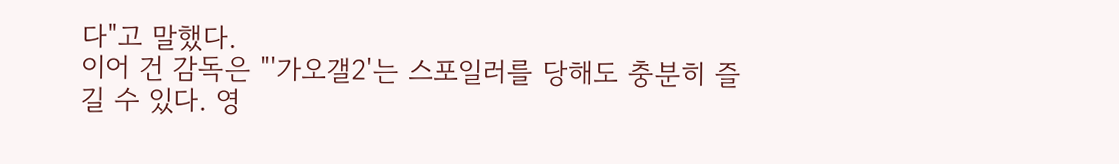다"고 말했다.
이어 건 감독은 "'가오갤2'는 스포일러를 당해도 충분히 즐길 수 있다. 영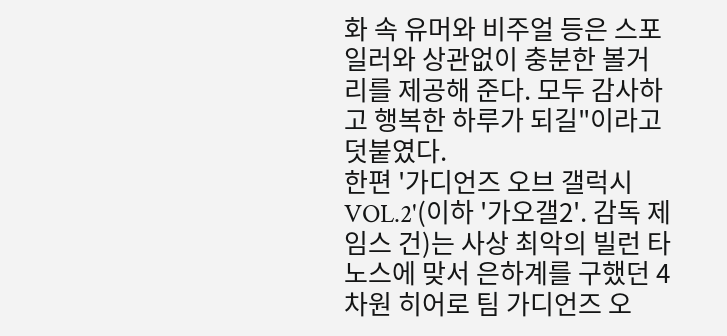화 속 유머와 비주얼 등은 스포일러와 상관없이 충분한 볼거리를 제공해 준다. 모두 감사하고 행복한 하루가 되길"이라고 덧붙였다.
한편 '가디언즈 오브 갤럭시 VOL.2'(이하 '가오갤2'. 감독 제임스 건)는 사상 최악의 빌런 타노스에 맞서 은하계를 구했던 4차원 히어로 팀 가디언즈 오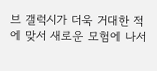브 갤럭시가 더욱 거대한 적에 맞서 새로운 모험에 나서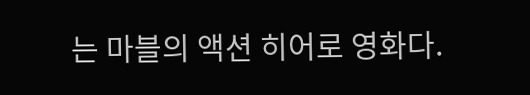는 마블의 액션 히어로 영화다.